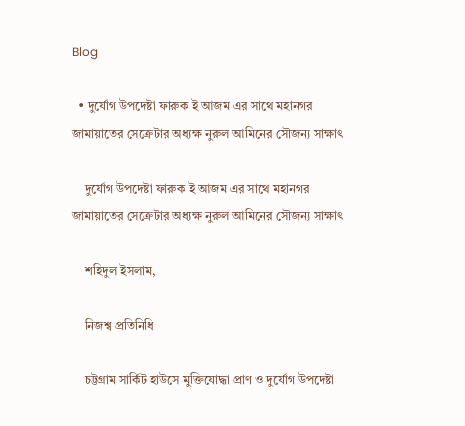Blog

  • দুর্যোগ উপদেষ্টা ফারুক ই আজম এর সাথে মহানগর জামায়াতের সেক্রেটার অধ্যক্ষ নুরুল আমিনের সৌজন্য সাক্ষাৎ

    দুর্যোগ উপদেষ্টা ফারুক ই আজম এর সাথে মহানগর জামায়াতের সেক্রেটার অধ্যক্ষ নুরুল আমিনের সৌজন্য সাক্ষাৎ

    শহিদুল ইসলাম,

    নিজশ্ব প্রতিনিধি

    চট্টগ্রাম সার্কিট হাউসে মুক্তিযোদ্ধা প্রাণ ও দুর্যোগ উপদেষ্টা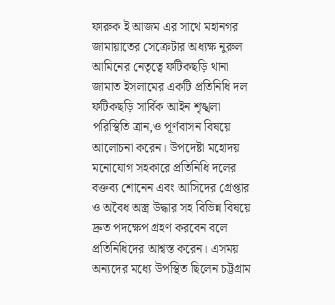ফারুক ই আজম এর সাথে মহানগর জামায়াতের সেক্রেটার অধ্যক্ষ নুরুল আমিনের নেতৃত্বে ফটিকছড়ি থানা জামাত ইসলামের একটি প্রতিনিধি দল ফটিকছড়ি সার্বিক আইন শৃঙ্খলা পরিস্থিতি ত্রান,ও পূর্ণবাসন বিষয়ে আলোচনা করেন। উপদেষ্টা মহোদয় মনোযোগ সহকারে প্রতিনিধি দলের বক্তব্য শোনেন এবং আসিদের গ্রেপ্তার ও অবৈধ অস্ত্র উদ্ধার সহ বিভিন্ন বিষয়ে দ্রুত পদক্ষেপ গ্রহণ করবেন বলে প্রতিনিধিদের আশ্বস্ত করেন। এসময় অন্যদের মধ্যে উপস্থিত ছিলেন চট্টগ্রাম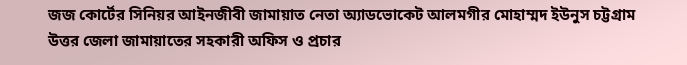জজ কোর্টের সিনিয়র আইনজীবী জামায়াত নেতা অ্যাডভোকেট আলমগীর মোহাম্মদ ইউনুস চট্টগ্রাম উত্তর জেলা জামায়াতের সহকারী অফিস ও প্রচার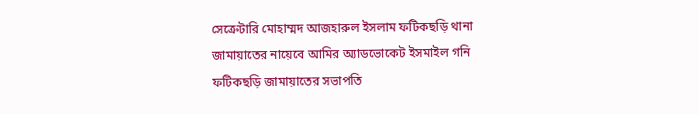সেক্রেটারি মোহাম্মদ আজহারুল ইসলাম ফটিকছড়ি থানা জামায়াতের নায়েবে আমির অ্যাডভোকেট ইসমাইল গনি ফটিকছড়ি জামায়াতের সভাপতি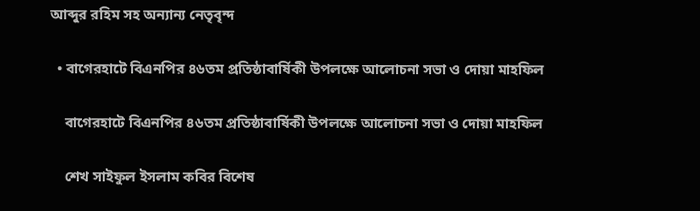আব্দুর রহিম সহ অন্যান্য নেতৃবৃন্দ

  • বাগেরহাটে বিএনপির ৪৬তম প্রতিষ্ঠাবার্ষিকী উপলক্ষে আলোচনা সভা ও দোয়া মাহফিল

    বাগেরহাটে বিএনপির ৪৬তম প্রতিষ্ঠাবার্ষিকী উপলক্ষে আলোচনা সভা ও দোয়া মাহফিল

    শেখ সাইফুল ইসলাম কবির বিশেষ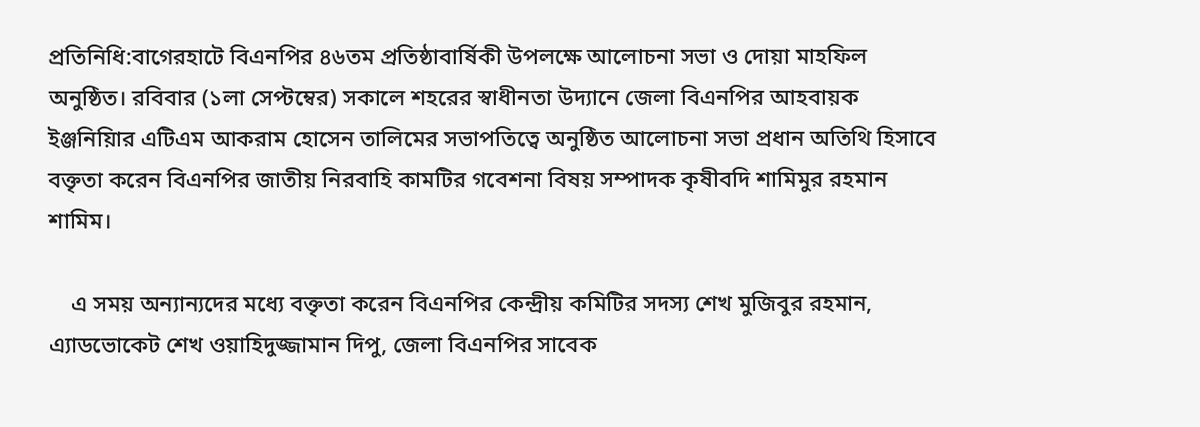প্রতিনিধি:বাগেরহাটে বিএনপির ৪৬তম প্রতিষ্ঠাবার্ষিকী উপলক্ষে আলোচনা সভা ও দোয়া মাহফিল অনুষ্ঠিত। রবিবার (১লা সেপ্টম্বের) সকালে শহরের স্বাধীনতা উদ্যানে জেলা বিএনপির আহবায়ক ইঞ্জনিয়িার এটিএম আকরাম হোসেন তালিমের সভাপতিত্বে অনুষ্ঠিত আলোচনা সভা প্রধান অতিথি হিসাবে বক্তৃতা করেন বিএনপির জাতীয় নিরবাহি কামটির গবেশনা বিষয় সম্পাদক কৃষীবদি শামিমুর রহমান শামিম।

    এ সময় অন্যান্যদের মধ্যে বক্তৃতা করেন বিএনপির কেন্দ্রীয় কমিটির সদস্য শেখ মুজিবুর রহমান, এ্যাডভোকেট শেখ ওয়াহিদুজ্জামান দিপু, জেলা বিএনপির সাবেক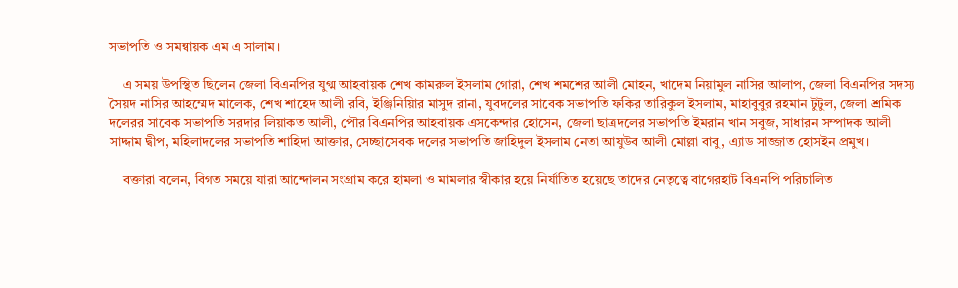সভাপতি ও সমন্বায়ক এম এ সালাম।

    এ সময় উপস্থিত ছিলেন জেলা বিএনপির যুগ্ম আহবায়ক শেখ কামরুল ইসলাম গোরা, শেখ শমশের আলী মোহন, খাদেম নিয়ামুল নাসির আলাপ, জেলা বিএনপির সদস্য সৈয়দ নাসির আহম্মেদ মালেক, শেখ শাহেদ আলী রবি, ইঞ্জিনিয়িার মাসুদ রানা, যুবদলের সাবেক সভাপতি ফকির তারিকুল ইসলাম, মাহাবুবুর রহমান টুটুল, জেলা শ্রমিক দলেরর সাবেক সভাপতি সরদার লিয়াকত আলী, পৌর বিএনপির আহবায়ক এসকেন্দার হোসেন, জেলা ছাত্রদলের সভাপতি ইমরান খান সবুজ, সাধারন সম্পাদক আলী সাদ্দাম দ্বীপ, মহিলাদলের সভাপতি শাহিদা আক্তার, সেচ্ছাসেবক দলের সভাপতি জাহিদুল ইসলাম নেতা আযুউব আলী মোল্লা বাবু, এ্যাড সাজ্জাত হোসইন প্রমুখ।

    বক্তারা বলেন, বিগত সময়ে যারা আন্দোলন সংগ্রাম করে হামলা ও মামলার স্বীকার হয়ে নির্যাতিত হয়েছে তাদের নেতৃত্বে বাগেরহাট বিএনপি পরিচালিত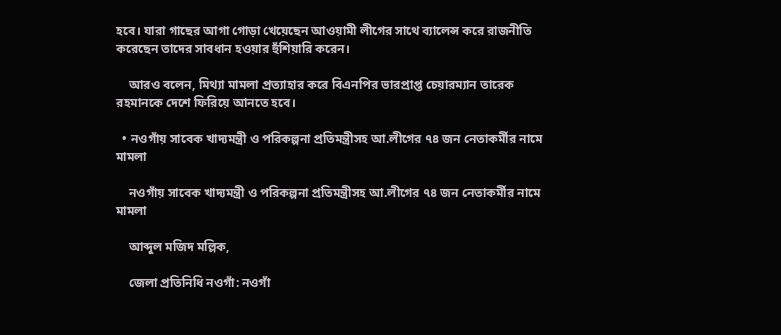হবে। যারা গাছের আগা গোড়া খেয়েছেন আওয়ামী লীগের সাথে ব্যালেন্স করে রাজনীতি করেছেন তাদের সাবধান হওয়ার হুঁশিয়ারি করেন।

    আরও বলেন, মিথ্যা মামলা প্রত্যাহার করে বিএনপির ভারপ্রাপ্ত চেয়ারম্যান তারেক রহমানকে দেশে ফিরিয়ে আনতে হবে।

  • নওগাঁয় সাবেক খাদ্যমন্ত্রী ও পরিকল্পনা প্রতিমন্ত্রীসহ আ.লীগের ৭৪ জন নেতাকর্মীর নামে মামলা

    নওগাঁয় সাবেক খাদ্যমন্ত্রী ও পরিকল্পনা প্রতিমন্ত্রীসহ আ.লীগের ৭৪ জন নেতাকর্মীর নামে মামলা

    আব্দুল মজিদ মল্লিক,

    জেলা প্রতিনিধি নওগাঁ: নওগাঁ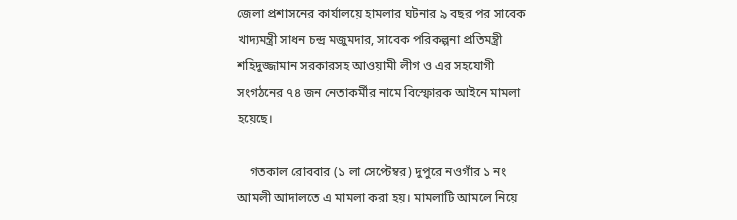জেলা প্রশাসনের কার্যালয়ে হামলার ঘটনার ৯ বছর পর সাবেক খাদ্যমন্ত্রী সাধন চন্দ্র মজুমদার, সাবেক পরিকল্পনা প্রতিমন্ত্রী শহিদুজ্জামান সরকারসহ আওয়ামী লীগ ও এর সহযোগী সংগঠনের ৭৪ জন নেতাকর্মীর নামে বিস্ফোরক আইনে মামলা হয়েছে।

    গতকাল রোববার (১ লা সেপ্টেম্বর) দুপুরে নওগাঁর ১ নং আমলী আদালতে এ মামলা করা হয়। মামলাটি আমলে নিয়ে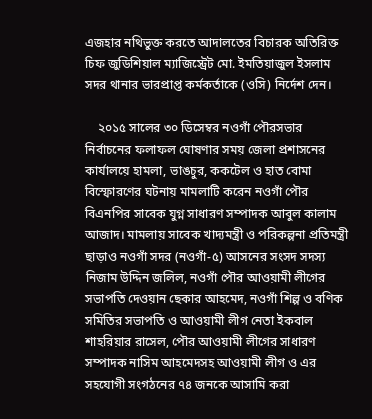এজহার নথিভুক্ত করতে আদালতের বিচারক অতিরিক্ত চিফ জুডিশিয়াল ম্যাজিস্ট্রেট মো. ইমতিয়াজুল ইসলাম সদর থানার ভারপ্রাপ্ত কর্মকর্তাকে (ওসি) নির্দেশ দেন।

    ২০১৫ সালের ৩০ ডিসেম্বর নওগাঁ পৌরসভার নির্বাচনের ফলাফল ঘোষণার সময় জেলা প্রশাসনের কার্যালয়ে হামলা, ভাঙচুর, ককটেল ও হাত বোমা বিস্ফোরণের ঘটনায় মামলাটি করেন নওগাঁ পৌর বিএনপির সাবেক যুগ্ন সাধারণ সম্পাদক আবুল কালাম আজাদ। মামলায় সাবেক খাদ্যমন্ত্রী ও পরিকল্পনা প্রতিমন্ত্রী ছাড়াও নওগাঁ সদর (নওগাঁ-৫) আসনের সংসদ সদস্য নিজাম উদ্দিন জলিল, নওগাঁ পৌর আওয়ামী লীগের সভাপতি দেওয়ান ছেকার আহমেদ, নওগাঁ শিল্প ও বণিক সমিতির সভাপতি ও আওয়ামী লীগ নেতা ইকবাল শাহরিয়ার রাসেল, পৌর আওয়ামী লীগের সাধারণ সম্পাদক নাসিম আহমেদসহ আওয়ামী লীগ ও এর সহযোগী সংগঠনের ৭৪ জনকে আসামি করা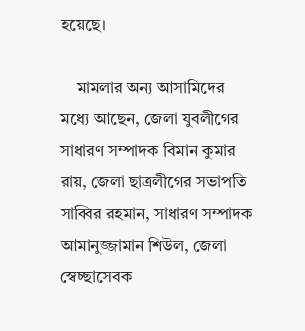হয়েছে।

    মামলার অন্য আসামিদের মধ্যে আছেন, জেলা যুবলীগের সাধারণ সম্পাদক বিমান কুমার রায়, জেলা ছাত্রলীগের সভাপতি সাব্বির রহমান, সাধারণ সম্পাদক আমানুজ্জামান শিউল, জেলা স্বেচ্ছাসেবক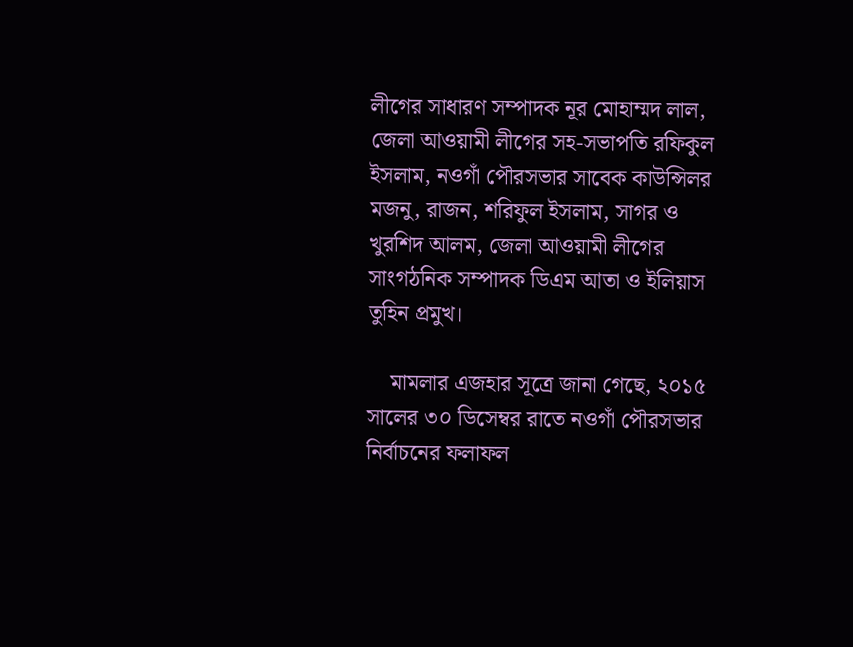লীগের সাধারণ সম্পাদক নূর মোহাম্মদ লাল, জেলা আওয়ামী লীগের সহ-সভাপতি রফিকুল ইসলাম, নওগাঁ পৌরসভার সাবেক কাউন্সিলর মজনু, রাজন, শরিফুল ইসলাম, সাগর ও খুরশিদ আলম, জেলা আওয়ামী লীগের সাংগঠনিক সম্পাদক ডিএম আতা ও ইলিয়াস তুহিন প্রমুখ।

    মামলার এজহার সূত্রে জানা গেছে, ২০১৫ সালের ৩০ ডিসেম্বর রাতে নওগাঁ পৌরসভার নির্বাচনের ফলাফল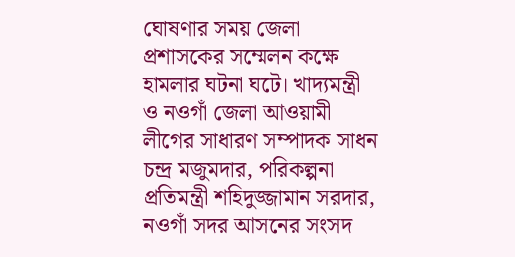ঘোষণার সময় জেলা প্রশাসকের সম্মেলন কক্ষে হামলার ঘটনা ঘটে। খাদ্যমন্ত্রী ও নওগাঁ জেলা আওয়ামী লীগের সাধারণ সম্পাদক সাধন চন্দ্র মজুমদার, পরিকল্পনা প্রতিমন্ত্রী শহিদুজ্জামান সরদার, নওগাঁ সদর আসনের সংসদ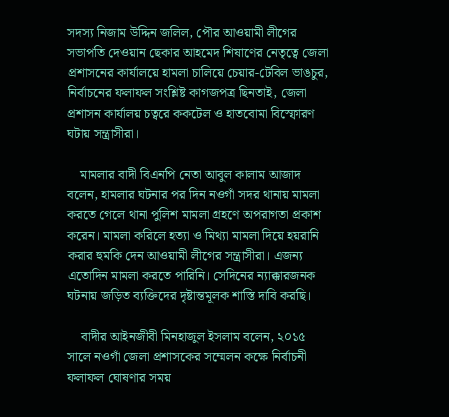সদস্য নিজাম উদ্দিন জলিল, পৌর আওয়ামী লীগের সভাপতি দেওয়ান ছেকার আহমেদ শিষাণের নেতৃত্বে জেলা প্রশাসনের কার্যালয়ে হামলা চালিয়ে চেয়ার-টেবিল ভাঙচুর, নির্বাচনের ফলাফল সংশ্লিষ্ট কাগজপত্র ছিনতাই, জেলা প্রশাসন কার্যালয় চত্বরে ককটেল ও হাতবোমা বিস্ফোরণ ঘটায় সন্ত্রাসীরা।

    মামলার বাদী বিএনপি নেতা আবুল কালাম আজাদ বলেন, হামলার ঘটনার পর দিন নওগাঁ সদর থানায় মামলা করতে গেলে থানা পুলিশ মামলা গ্রহণে অপরাগতা প্রকাশ করেন। মামলা করিলে হত্যা ও মিথ্যা মামলা দিয়ে হয়রানি করার হুমকি দেন আওয়ামী লীগের সন্ত্রাসীরা। এজন্য এতোদিন মামলা করতে পারিনি। সেদিনের ন্যাক্কারজনক ঘটনায় জড়িত ব্যক্তিদের দৃষ্টান্তমূলক শাস্তি দাবি করছি।

    বাদীর আইনজীবী মিনহাজুল ইসলাম বলেন, ২০১৫ সালে নওগাঁ জেলা প্রশাসকের সম্মেলন কক্ষে নির্বাচনী ফলাফল ঘোষণার সময়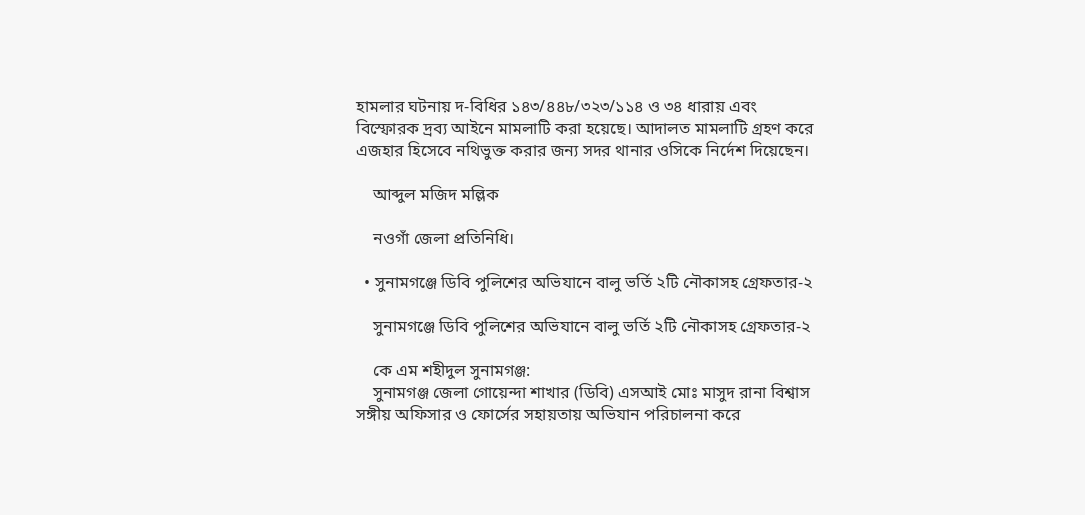হামলার ঘটনায় দ-বিধির ১৪৩/৪৪৮/৩২৩/১১৪ ও ৩৪ ধারায় এবং বিস্ফোরক দ্রব্য আইনে মামলাটি করা হয়েছে। আদালত মামলাটি গ্রহণ করে এজহার হিসেবে নথিভুক্ত করার জন্য সদর থানার ওসিকে নির্দেশ দিয়েছেন।

    আব্দুল মজিদ মল্লিক

    নওগাঁ জেলা প্রতিনিধি।

  • সুনামগঞ্জে ডিবি পুলিশের অভিযানে বালু ভর্তি ২টি নৌকাসহ গ্রেফতার-২

    সুনামগঞ্জে ডিবি পুলিশের অভিযানে বালু ভর্তি ২টি নৌকাসহ গ্রেফতার-২

    কে এম শহীদুল সুনামগঞ্জ:
    সুনামগঞ্জ জেলা গোয়েন্দা শাখার (ডিবি) এসআই মোঃ মাসুদ রানা বিশ্বাস সঙ্গীয় অফিসার ও ফোর্সের সহায়তায় অভিযান পরিচালনা করে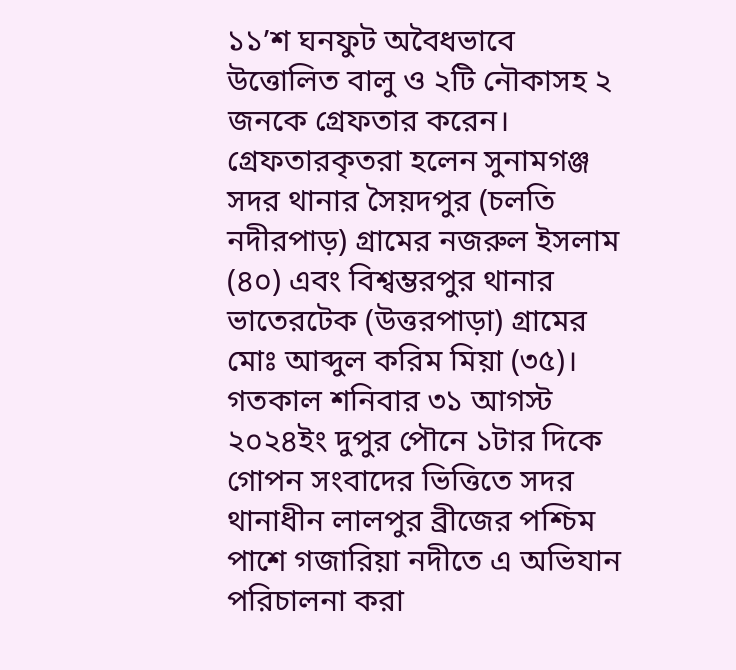১১’শ ঘনফুট অবৈধভাবে উত্তোলিত বালু ও ২টি নৌকাসহ ২ জনকে গ্রেফতার করেন। গ্রেফতারকৃতরা হলেন সুনামগঞ্জ সদর থানার সৈয়দপুর (চলতি নদীরপাড়) গ্রামের নজরুল ইসলাম (৪০) এবং বিশ্বম্ভরপুর থানার ভাতেরটেক (উত্তরপাড়া) গ্রামের মোঃ আব্দুল করিম মিয়া (৩৫)। গতকাল শনিবার ৩১ আগস্ট ২০২৪ইং দুপুর পৌনে ১টার দিকে গোপন সংবাদের ভিত্তিতে সদর থানাধীন লালপুর ব্রীজের পশ্চিম পাশে গজারিয়া নদীতে এ অভিযান পরিচালনা করা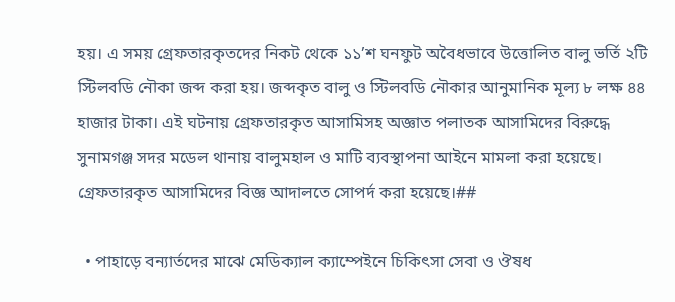হয়। এ সময় গ্রেফতারকৃতদের নিকট থেকে ১১’শ ঘনফুট অবৈধভাবে উত্তোলিত বালু ভর্তি ২টি স্টিলবডি নৌকা জব্দ করা হয়। জব্দকৃত বালু ও স্টিলবডি নৌকার আনুমানিক মূল্য ৮ লক্ষ ৪৪ হাজার টাকা। এই ঘটনায় গ্রেফতারকৃত আসামিসহ অজ্ঞাত পলাতক আসামিদের বিরুদ্ধে সুনামগঞ্জ সদর মডেল থানায় বালুমহাল ও মাটি ব্যবস্থাপনা আইনে মামলা করা হয়েছে। গ্রেফতারকৃত আসামিদের বিজ্ঞ আদালতে সোপর্দ করা হয়েছে।##

  • পাহাড়ে বন্যার্তদের মাঝে মেডিক্যাল ক্যাম্পেইনে চিকিৎসা সেবা ও ঔষধ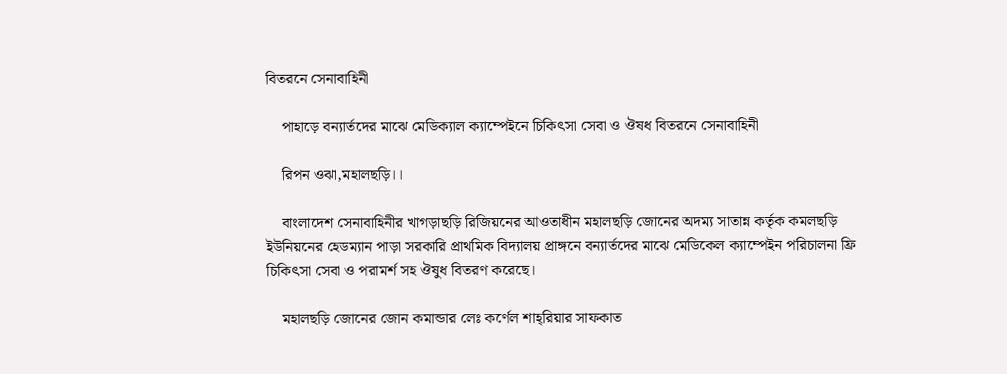বিতরনে সেনাবাহিনী

    পাহাড়ে বন্যার্তদের মাঝে মেডিক্যাল ক্যাম্পেইনে চিকিৎসা সেবা ও ঔষধ বিতরনে সেনাবাহিনী

    রিপন ওঝা,মহালছড়ি।।

    বাংলাদেশ সেনাবাহিনীর খাগড়াছড়ি রিজিয়নের আওতাধীন মহালছড়ি জোনের অদম্য সাতান্ন কর্তৃক কমলছড়ি ইউনিয়নের হেডম্যান পাড়া সরকারি প্রাথমিক বিদ্যালয় প্রাঙ্গনে বন্যার্তদের মাঝে মেডিকেল ক্যাম্পেইন পরিচালনা ফ্রি চিকিৎসা সেবা ও পরামর্শ সহ ঔষুধ বিতরণ করেছে।

    মহালছড়ি জোনের জোন কমান্ডার লেঃ কর্ণেল শাহ্‌রিয়ার সাফকাত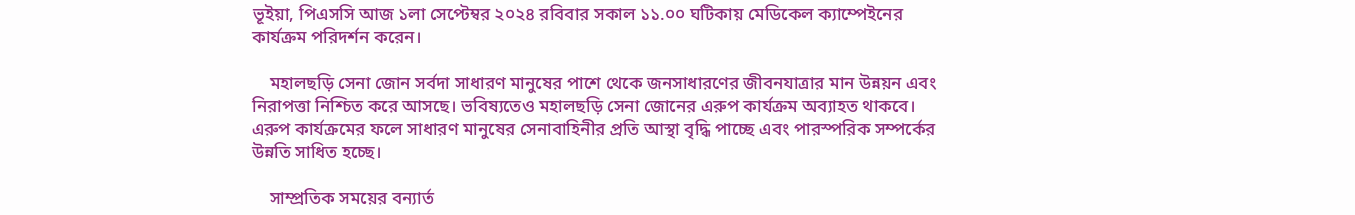ভূইয়া, পিএসসি আজ ১লা সেপ্টেম্বর ২০২৪ রবিবার সকাল ১১.০০ ঘটিকায় মেডিকেল ক্যাম্পেইনের কার্যক্রম পরিদর্শন করেন।

    মহালছড়ি সেনা জোন সর্বদা সাধারণ মানুষের পাশে থেকে জনসাধারণের জীবনযাত্রার মান উন্নয়ন এবং নিরাপত্তা নিশ্চিত করে আসছে। ভবিষ্যতেও মহালছড়ি সেনা জোনের এরুপ কার্যক্রম অব্যাহত থাকবে। এরুপ কার্যক্রমের ফলে সাধারণ মানুষের সেনাবাহিনীর প্রতি আস্থা বৃদ্ধি পাচ্ছে এবং পারস্পরিক সম্পর্কের উন্নতি সাধিত হচ্ছে।

    সাম্প্রতিক সময়ের বন্যার্ত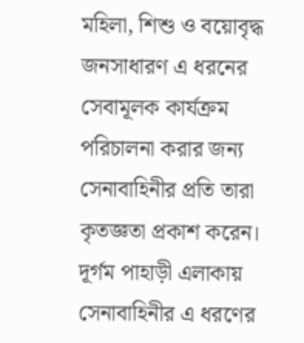মহিলা, শিশু ও বয়োবৃদ্ধ জনসাধারণ এ ধরনের সেবামূলক কার্যক্রম পরিচালনা করার জন্য সেনাবাহিনীর প্রতি তারা কৃতজ্ঞতা প্রকাশ করেন। দূর্গম পাহাড়ী এলাকায় সেনাবাহিনীর এ ধরণের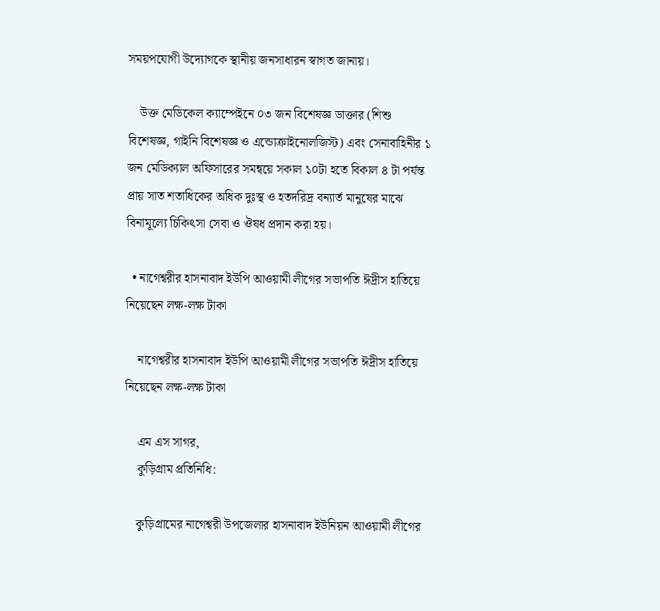সময়পযোগী উদ্যোগকে স্থানীয় জনসাধারন স্বাগত জানায়।

    উক্ত মেডিকেল ক্যাম্পেইনে ০৩ জন বিশেষজ্ঞ ডাক্তার (শিশু বিশেষজ্ঞ, গাইনি বিশেষজ্ঞ ও এন্ডোক্রাইনোলজিস্ট) এবং সেনাবাহিনীর ১ জন মেডিক্যাল অফিসারের সমন্বয়ে সকাল ১০টা হতে বিকাল ৪ টা পর্যন্ত প্রায় সাত শতাধিকের অধিক দুঃস্থ ও হতদরিদ্র বন্যার্ত মানুষের মাঝে বিনামূল্যে চিকিৎসা সেবা ও ঔষধ প্রদান করা হয়।

  • নাগেশ্বরীর হাসনাবাদ ইউপি আওয়ামী লীগের সভাপতি ঈদ্রীস হাতিয়ে নিয়েছেন লক্ষ-লক্ষ টাকা

    নাগেশ্বরীর হাসনাবাদ ইউপি আওয়ামী লীগের সভাপতি ঈদ্রীস হাতিয়ে নিয়েছেন লক্ষ-লক্ষ টাকা

    এম এস সাগর,
    কুড়িগ্রাম প্রতিনিধি:

    কুড়িগ্রামের নাগেশ্বরী উপজেলার হাসনাবাদ ইউনিয়ন আওয়ামী লীগের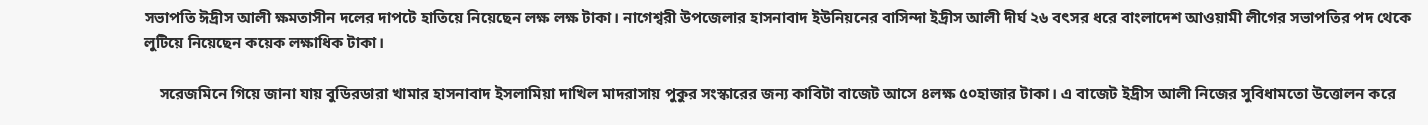সভাপতি ঈদ্রীস আলী ক্ষমতাসীন দলের দাপটে হাতিয়ে নিয়েছেন লক্ষ লক্ষ টাকা। নাগেশ্বরী উপজেলার হাসনাবাদ ইউনিয়নের বাসিন্দা ইদ্রীস আলী দীর্ঘ ২৬ বৎসর ধরে বাংলাদেশ আওয়ামী লীগের সভাপতির পদ থেকে লুটিয়ে নিয়েছেন কয়েক লক্ষাধিক টাকা।

    সরেজমিনে গিয়ে জানা যায় বুডিরডারা খামার হাসনাবাদ ইসলামিয়া দাখিল মাদরাসায় পুকুর সংস্কারের জন্য কাবিটা বাজেট আসে ৪লক্ষ ৫০হাজার টাকা। এ বাজেট ইদ্রীস আলী নিজের সুবিধামতো উত্তোলন করে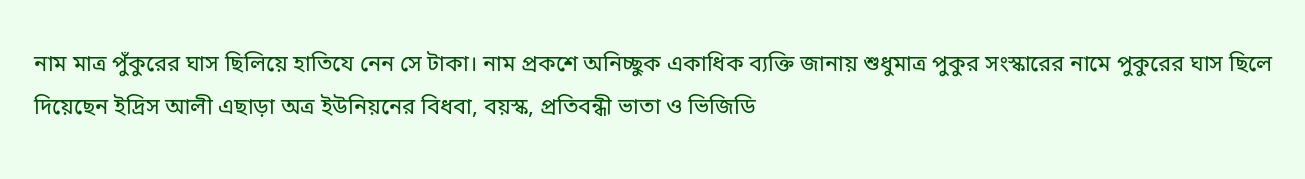নাম মাত্র পুঁকুরের ঘাস ছিলিয়ে হাতিযে নেন সে টাকা। নাম প্রকশে অনিচ্ছুক একাধিক ব্যক্তি জানায় শুধুমাত্র পুকুর সংস্কারের নামে পুকুরের ঘাস ছিলে দিয়েছেন ইদ্রিস আলী এছাড়া অত্র ইউনিয়নের বিধবা, বয়স্ক, প্রতিবন্ধী ভাতা ও ভিজিডি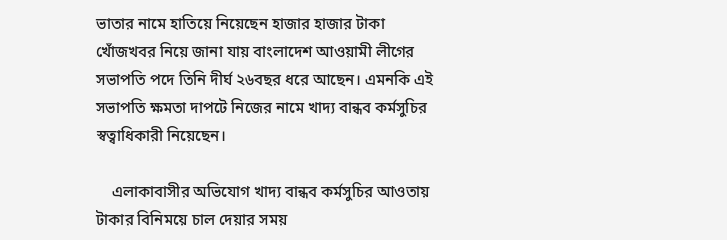ভাতার নামে হাতিয়ে নিয়েছেন হাজার হাজার টাকা খোঁজখবর নিয়ে জানা যায় বাংলাদেশ আওয়ামী লীগের সভাপতি পদে তিনি দীর্ঘ ২৬বছর ধরে আছেন। এমনকি এই সভাপতি ক্ষমতা দাপটে নিজের নামে খাদ্য বান্ধব কর্মসুচির স্বত্বাধিকারী নিয়েছেন।

    এলাকাবাসীর অভিযোগ খাদ্য বান্ধব কর্মসুচির আওতায় টাকার বিনিময়ে চাল দেয়ার সময়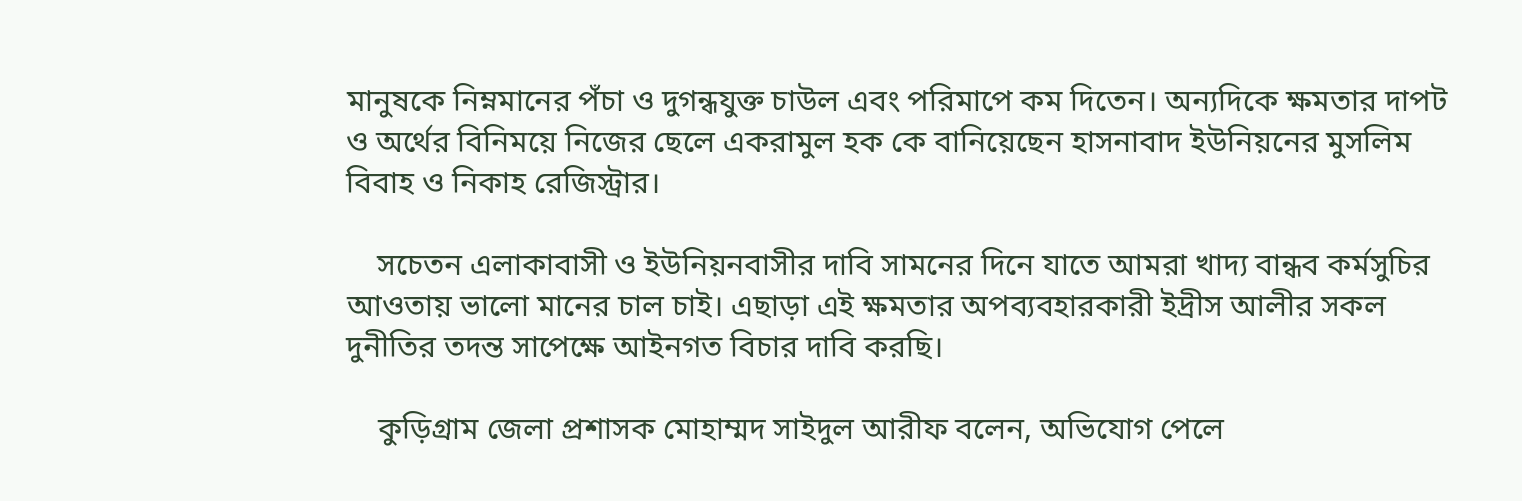মানুষকে নিম্নমানের পঁচা ও দুগন্ধযুক্ত চাউল এবং পরিমাপে কম দিতেন। অন্যদিকে ক্ষমতার দাপট ও অর্থের বিনিময়ে নিজের ছেলে একরামুল হক কে বানিয়েছেন হাসনাবাদ ইউনিয়নের মুসলিম বিবাহ ও নিকাহ রেজিস্ট্রার।

    সচেতন এলাকাবাসী ও ইউনিয়নবাসীর দাবি সামনের দিনে যাতে আমরা খাদ্য বান্ধব কর্মসুচির আওতায় ভালো মানের চাল চাই। এছাড়া এই ক্ষমতার অপব্যবহারকারী ইদ্রীস আলীর সকল  দুনীতির তদন্ত সাপেক্ষে আইনগত বিচার দাবি করছি।

    কুড়িগ্রাম জেলা প্রশাসক মোহাম্মদ সাইদুল আরীফ বলেন, অভিযোগ পেলে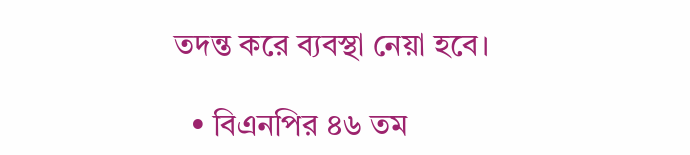তদন্ত করে ব্যবস্থা নেয়া হবে।

  • বিএনপির ৪৬ তম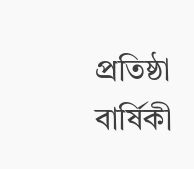প্রতিষ্ঠা বার্ষিকী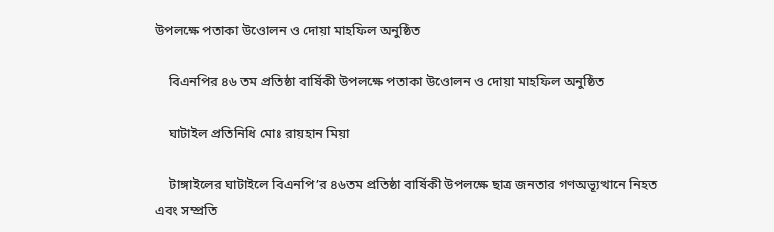উপলক্ষে পতাকা উওোলন ও দোয়া মাহফিল অনুষ্ঠিত

    বিএনপির ৪৬ তম প্রতিষ্ঠা বার্ষিকী উপলক্ষে পতাকা উওোলন ও দোয়া মাহফিল অনুষ্ঠিত

    ঘাটাইল প্রতিনিধি মোঃ রায়হান মিয়া

    টাঙ্গাইলের ঘাটাইলে বিএনপি’র ৪৬তম প্রতিষ্ঠা বার্ষিকী উপলক্ষে ছাত্র জনতার গণঅভ্যূত্থানে নিহত এবং সম্প্রতি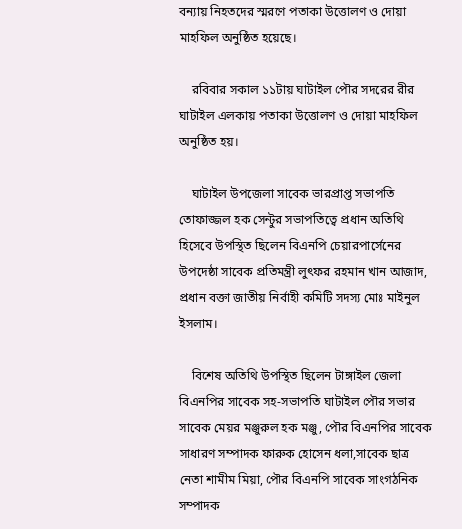বন্যায় নিহতদের স্মরণে পতাকা উত্তোলণ ও দোয়া মাহফিল অনুষ্ঠিত হয়েছে।

    রবিবার সকাল ১১টায় ঘাটাইল পৌর সদরের রীর ঘাটাইল এলকায় পতাকা উত্তোলণ ও দোয়া মাহফিল অনুষ্ঠিত হয়।

    ঘাটাইল উপজেলা সাবেক ভারপ্রাপ্ত সভাপতি তোফাজ্জল হক সেন্টুর সভাপতিত্বে প্রধান অতিথি হিসেবে উপস্থিত ছিলেন বিএনপি চেয়ারপার্সেনের উপদেষ্ঠা সাবেক প্রতিমন্ত্রী লুৎফর রহমান খান আজাদ, প্রধান বক্তা জাতীয় নির্বাহী কমিটি সদস্য মোঃ মাইনুল ইসলাম।

    বিশেষ অতিথি উপস্থিত ছিলেন টাঙ্গাইল জেলা বিএনপির সাবেক সহ-সভাপতি ঘাটাইল পৌর সভার সাবেক মেয়র মঞ্জুরুল হক মঞ্জু, পৌর বিএনপির সাবেক সাধারণ সম্পাদক ফারুক হোসেন ধলা,সাবেক ছাত্র নেতা শামীম মিয়া, পৌর বিএনপি সাবেক সাংগঠনিক সম্পাদক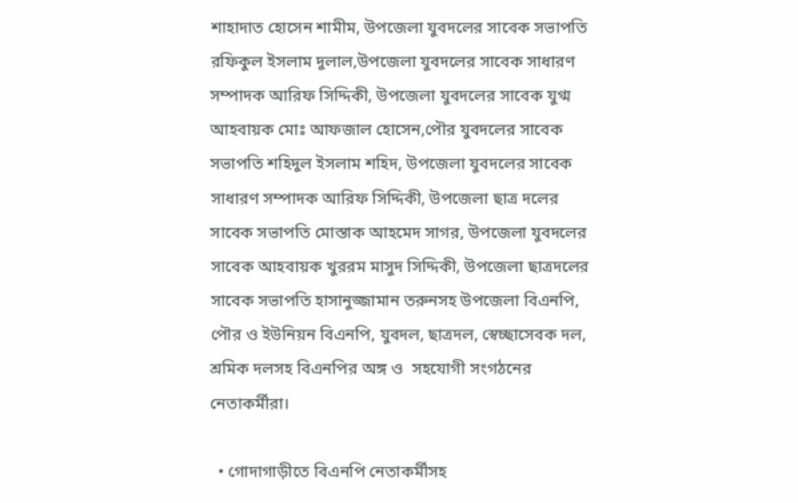শাহাদাত হোসেন শামীম, উপজেলা যুবদলের সাবেক সভাপতি রফিকুল ইসলাম দুলাল,উপজেলা যুবদলের সাবেক সাধারণ সম্পাদক আরিফ সিদ্দিকী, উপজেলা যুবদলের সাবেক যুগ্ম আহবায়ক মোঃ আফজাল হোসেন,পৌর যুবদলের সাবেক সভাপতি শহিদুল ইসলাম শহিদ, উপজেলা যুবদলের সাবেক সাধারণ সম্পাদক আরিফ সিদ্দিকী, উপজেলা ছাত্র দলের সাবেক সভাপতি মোস্তাক আহমেদ সাগর, উপজেলা যুবদলের সাবেক আহবায়ক খুররম মাসুদ সিদ্দিকী, উপজেলা ছাত্রদলের সাবেক সভাপতি হাসানুজ্জামান তরুনসহ উপজেলা বিএনপি, পৌর ও ইউনিয়ন বিএনপি, যুবদল, ছাত্রদল, স্বেচ্ছাসেবক দল, শ্রমিক দলসহ বিএনপির অঙ্গ ও  সহযোগী সংগঠনের নেতাকর্মীরা।

  • গোদাগাড়ীতে বিএনপি নেতাকর্মীসহ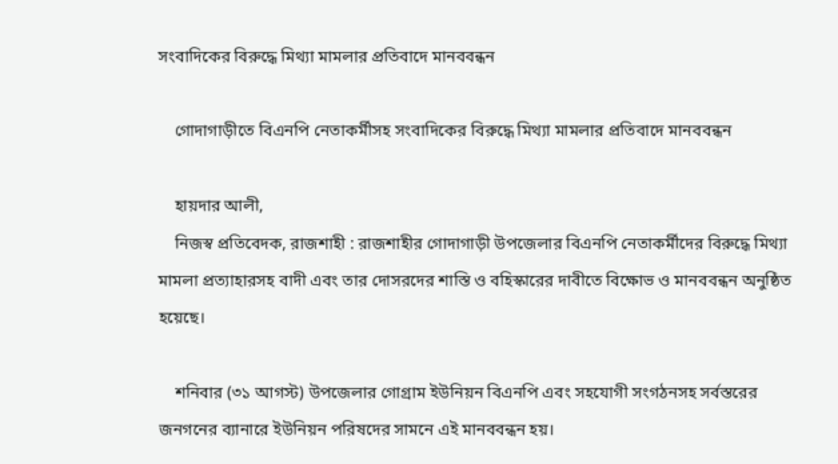সংবাদিকের বিরুদ্ধে মিথ্যা মামলার প্রতিবাদে মানববন্ধন

    গোদাগাড়ীতে বিএনপি নেতাকর্মীসহ সংবাদিকের বিরুদ্ধে মিথ্যা মামলার প্রতিবাদে মানববন্ধন

    হায়দার আলী,
    নিজস্ব প্রতিবেদক, রাজশাহী : রাজশাহীর গোদাগাড়ী উপজেলার বিএনপি নেতাকর্মীদের বিরুদ্ধে মিথ্যা মামলা প্রত্যাহারসহ বাদী এবং তার দোসরদের শাস্তি ও বহিস্কারের দাবীতে বিক্ষোভ ও মানববন্ধন অনুষ্ঠিত হয়েছে।

    শনিবার (৩১ আগস্ট) উপজেলার গোগ্রাম ইউনিয়ন বিএনপি এবং সহযোগী সংগঠনসহ সর্বস্তরের জনগনের ব্যানারে ইউনিয়ন পরিষদের সামনে এই মানববন্ধন হয়।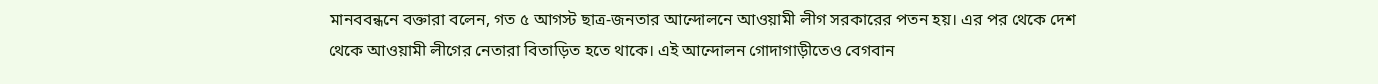মানববন্ধনে বক্তারা বলেন, গত ৫ আগস্ট ছাত্র-জনতার আন্দোলনে আওয়ামী লীগ সরকারের পতন হয়। এর পর থেকে দেশ থেকে আওয়ামী লীগের নেতারা বিতাড়িত হতে থাকে। এই আন্দোলন গোদাগাড়ীতেও বেগবান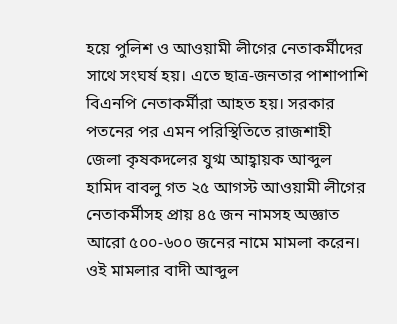হয়ে পুলিশ ও আওয়ামী লীগের নেতাকর্মীদের সাথে সংঘর্ষ হয়। এতে ছাত্র-জনতার পাশাপাশি বিএনপি নেতাকর্মীরা আহত হয়। সরকার পতনের পর এমন পরিস্থিতিতে রাজশাহী জেলা কৃষকদলের যুগ্ম আহ্বায়ক আব্দুল হামিদ বাবলু গত ২৫ আগস্ট আওয়ামী লীগের নেতাকর্মীসহ প্রায় ৪৫ জন নামসহ অজ্ঞাত আরো ৫০০-৬০০ জনের নামে মামলা করেন। ওই মামলার বাদী আব্দুল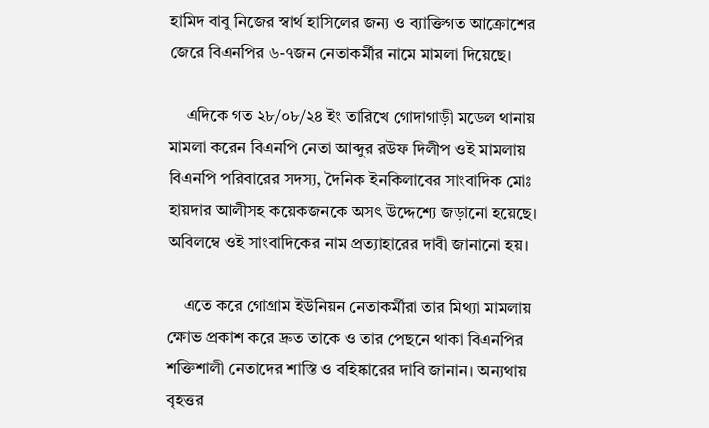হামিদ বাবু নিজের স্বার্থ হাসিলের জন্য ও ব্যাক্তিগত আক্রোশের জেরে বিএনপির ৬-৭জন নেতাকর্মীর নামে মামলা দিয়েছে।

    এদিকে গত ২৮/০৮/২৪ ইং তারিখে গোদাগাড়ী মডেল থানায় মামলা করেন বিএনপি নেতা আব্দুর রউফ দিলীপ ওই মামলায় বিএনপি পরিবারের সদস্য, দৈনিক ইনকিলাবের সাংবাদিক মোঃ হায়দার আলীসহ কয়েকজনকে অসৎ উদ্দেশ্যে জড়ানো হয়েছে। অবিলম্বে ওই সাংবাদিকের নাম প্রত্যাহারের দাবী জানানো হয়।

    এতে করে গোগ্রাম ইউনিয়ন নেতাকর্মীরা তার মিথ্যা মামলায় ক্ষোভ প্রকাশ করে দ্রুত তাকে ও তার পেছনে থাকা বিএনপির শক্তিশালী নেতাদের শাস্তি ও বহিষ্কারের দাবি জানান। অন্যথায় বৃহত্তর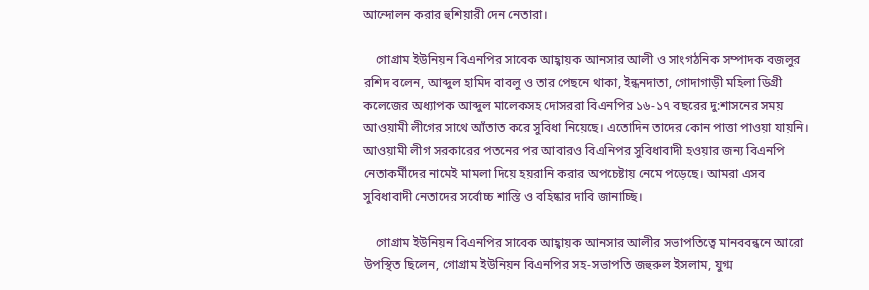আন্দোলন করার হুশিয়ারী দেন নেতারা।

    গোগ্রাম ইউনিয়ন বিএনপির সাবেক আহ্বায়ক আনসার আলী ও সাংগঠনিক সম্পাদক বজলুর রশিদ বলেন, আব্দুল হামিদ বাবলু ও তার পেছনে থাকা, ইন্ধনদাতা, গোদাগাড়ী মহিলা ডিগ্রী কলেজের অধ্যাপক আব্দুল মালেকসহ দোসররা বিএনপির ১৬-১৭ বছরের দু:শাসনের সময় আওয়ামী লীগের সাথে আঁতাত করে সুবিধা নিয়েছে। এতোদিন তাদের কোন পাত্তা পাওয়া যায়নি। আওয়ামী লীগ সরকারের পতনের পর আবারও বিএনিপর সুবিধাবাদী হওয়ার জন্য বিএনপি নেতাকর্মীদের নামেই মামলা দিয়ে হয়রানি করার অপচেষ্টায় নেমে পড়েছে। আমরা এসব সুবিধাবাদী নেতাদের সর্বোচ্চ শাস্তি ও বহিষ্কার দাবি জানাচ্ছি।

    গোগ্রাম ইউনিয়ন বিএনপির সাবেক আহ্বায়ক আনসার আলীর সভাপতিত্বে মানববন্ধনে আরো উপস্থিত ছিলেন, গোগ্রাম ইউনিয়ন বিএনপির সহ-সভাপতি জহুরুল ইসলাম, যুগ্ম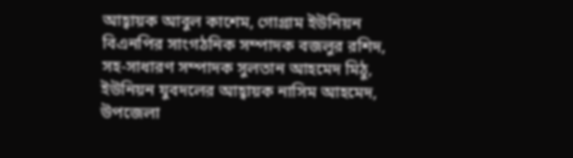আহ্বায়ক আবুল কাশেম, গোগ্রাম ইউনিয়ন বিএনপির সাংগঠনিক সম্পাদক বজলুর রশিদ, সহ-সাধারণ সম্পাদক সুলতান আহমেদ মিঠু, ইউনিয়ন যুবদলের আহ্বায়ক নাসিম আহমেদ, উপজেলা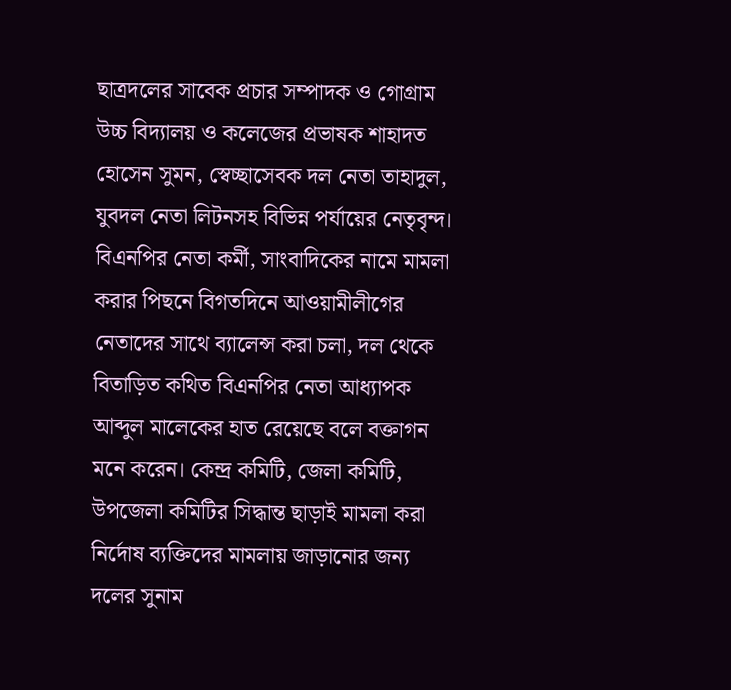ছাত্রদলের সাবেক প্রচার সম্পাদক ও গোগ্রাম উচ্চ বিদ্যালয় ও কলেজের প্রভাষক শাহাদত হোসেন সুমন, স্বেচ্ছাসেবক দল নেতা তাহাদুল, যুবদল নেতা লিটনসহ বিভিন্ন পর্যায়ের নেতৃবৃন্দ। বিএনপির নেতা কর্মী, সাংবাদিকের নামে মামলা করার পিছনে বিগতদিনে আওয়ামীলীগের নেতাদের সাথে ব্যালেন্স করা চলা, দল থেকে বিতাড়িত কথিত বিএনপির নেতা আধ্যাপক আব্দুল মালেকের হাত রেয়েছে বলে বক্তাগন মনে করেন। কেন্দ্র কমিটি, জেলা কমিটি, উপজেলা কমিটির সিদ্ধান্ত ছাড়াই মামলা করা নির্দোষ ব্যক্তিদের মামলায় জাড়ানোর জন্য দলের সুনাম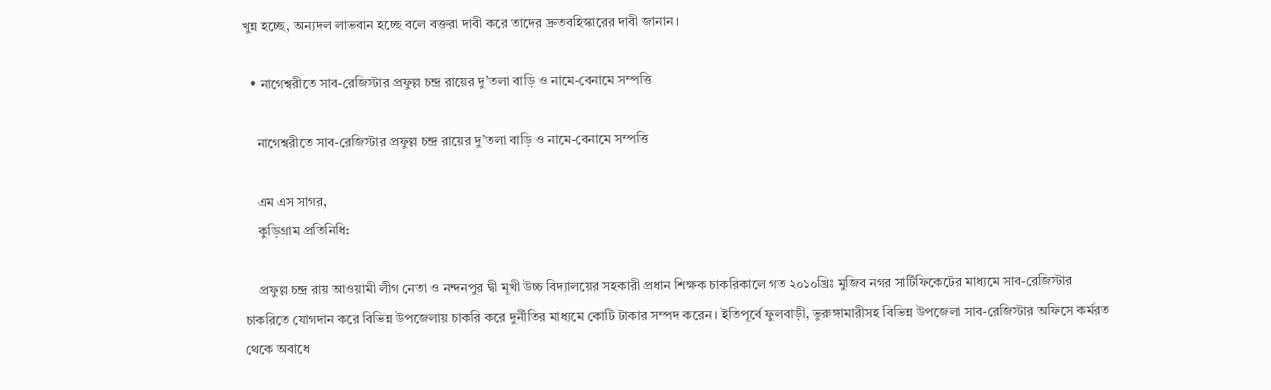খুন্ন হচ্ছে, অন্যদল লাভবান হচ্ছে বলে বক্তরা দাবী করে তাদের দ্রুতবহিস্কারের দাবী জানান।

  • নাগেশ্বরীতে সাব-রেজিস্টার প্রফুল্ল চন্দ্র রায়ের দু’তলা বাড়ি ও নামে-বেনামে সম্পত্তি

    নাগেশ্বরীতে সাব-রেজিস্টার প্রফুল্ল চন্দ্র রায়ের দু’তলা বাড়ি ও নামে-বেনামে সম্পত্তি

    এম এস সাগর,
    কুড়িগ্রাম প্রতিনিধি:

    প্রফুল্ল চন্দ্র রায় আওয়ামী লীগ নেতা ও নন্দনপুর দ্বী মূখী উচ্চ বিদ্যালয়ের সহকারী প্রধান শিক্ষক চাকরিকালে গত ২০১০খ্রিঃ মুজিব নগর সার্টিফিকেটের মাধ্যমে সাব-রেজিস্টার চাকরিতে যোগদান করে বিভিন্ন উপজেলায় চাকরি করে দুর্নীতির মাধ্যমে কোটি টাকার সম্পদ করেন। ইতিপূর্বে ফুলবাড়ী, ভুরুঙ্গামারীসহ বিভিন্ন উপজেলা সাব-রেজিস্টার অফিসে কর্মরত থেকে অবাধে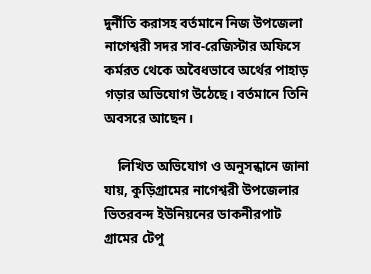দুর্নীতি করাসহ বর্তমানে নিজ উপজেলা নাগেশ্বরী সদর সাব-রেজিস্টার অফিসে কর্মরত থেকে অবৈধভাবে অর্থের পাহাড় গড়ার অভিযোগ উঠেছে। বর্তমানে তিনি অবসরে আছেন।

    লিখিত অভিযোগ ও অনুসন্ধানে জানা যায়, কুড়িগ্রামের নাগেশ্বরী উপজেলার ভিতরবন্দ ইউনিয়নের ডাকনীরপাট গ্রামের টেপু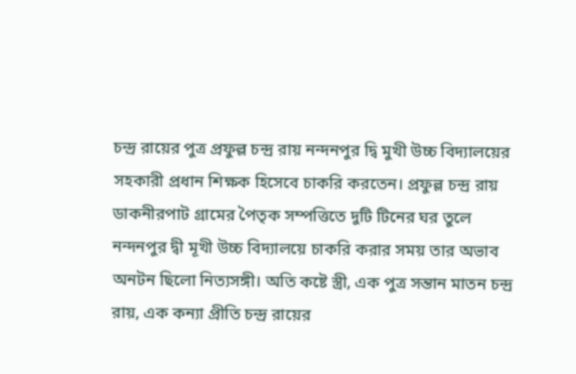চন্দ্র রায়ের পুত্র প্রফুল্ল চন্দ্র রায় নন্দনপুর দ্বি মুখী উচ্চ বিদ্যালয়ের সহকারী প্রধান শিক্ষক হিসেবে চাকরি করতেন। প্রফুল্ল চন্দ্র রায় ডাকনীরপাট গ্রামের পৈতৃক সম্পত্তিতে দুটি টিনের ঘর তুলে নন্দনপুর দ্বী মূখী উচ্চ বিদ্যালয়ে চাকরি করার সময় তার অভাব অনটন ছিলো নিত্যসঙ্গী। অতি কষ্টে স্ত্রী, এক পুত্র সন্তান মাতন চন্দ্র রায়, এক কন্যা প্রীতি চন্দ্র রায়ের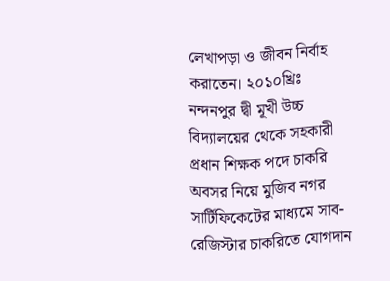লেখাপড়া ও জীবন নির্বাহ করাতেন। ২০১০খ্রিঃ নন্দনপুর দ্বী মূখী উচ্চ বিদ্যালয়ের থেকে সহকারী প্রধান শিক্ষক পদে চাকরি অবসর নিয়ে মুজিব নগর সার্টিফিকেটের মাধ্যমে সাব-রেজিস্টার চাকরিতে যোগদান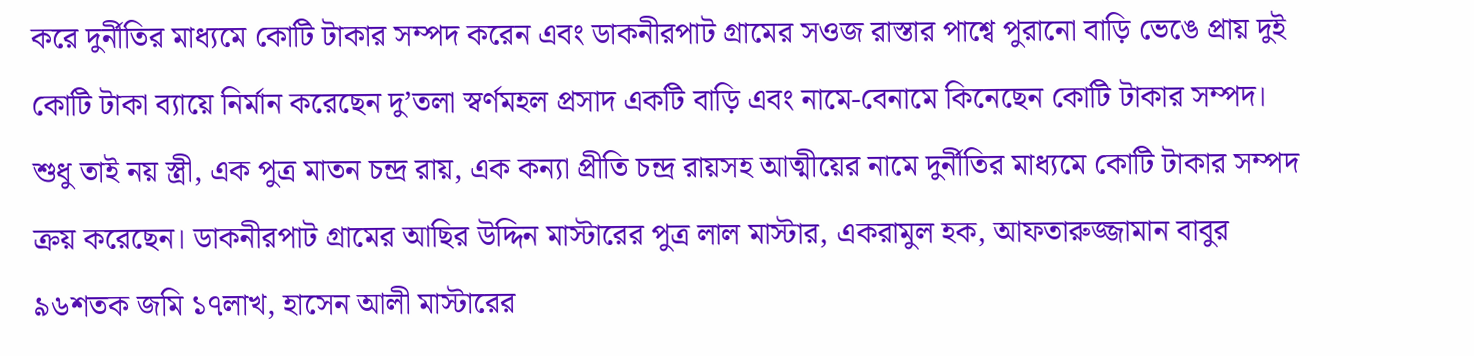করে দুর্নীতির মাধ্যমে কোটি টাকার সম্পদ করেন এবং ডাকনীরপাট গ্রামের সওজ রাস্তার পাশ্বে পুরানো বাড়ি ভেঙে প্রায় দুই কোটি টাকা ব্যায়ে নির্মান করেছেন দু’তলা স্বর্ণমহল প্রসাদ একটি বাড়ি এবং নামে-বেনামে কিনেছেন কোটি টাকার সম্পদ। শুধু তাই নয় স্ত্রী, এক পুত্র মাতন চন্দ্র রায়, এক কন্যা প্রীতি চন্দ্র রায়সহ আত্মীয়ের নামে দুর্নীতির মাধ্যমে কোটি টাকার সম্পদ ক্রয় করেছেন। ডাকনীরপাট গ্রামের আছির উদ্দিন মাস্টারের পুত্র লাল মাস্টার, একরামুল হক, আফতারুজ্জামান বাবুর ৯৬শতক জমি ১৭লাখ, হাসেন আলী মাস্টারের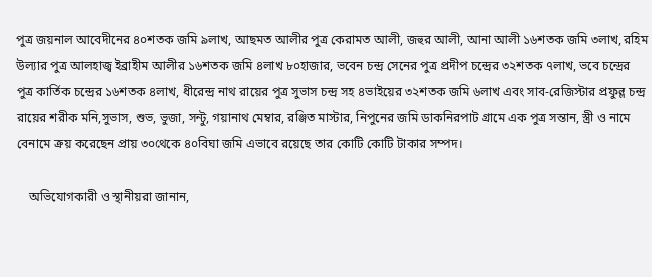পুত্র জয়নাল আবেদীনের ৪০শতক জমি ৯লাখ, আছমত আলীর পুত্র কেরামত আলী, জহুর আলী, আনা আলী ১৬শতক জমি ৩লাখ, রহিম উল্যার পুত্র আলহাজ্ব ইব্রাহীম আলীর ১৬শতক জমি ৪লাখ ৮০হাজার, ভবেন চন্দ্র সেনের পুত্র প্রদীপ চন্দ্রের ৩২শতক ৭লাখ, ভবে চন্দ্রের পুত্র কার্তিক চন্দ্রের ১৬শতক ৪লাখ, ধীরেন্দ্র নাথ রায়ের পুত্র সুভাস চন্দ্র সহ ৪ভাইয়ের ৩২শতক জমি ৬লাখ এবং সাব-রেজিস্টার প্রফুল্ল চন্দ্র রায়ের শরীক মনি,সুভাস, শুভ, ভুজা, সন্টু, গয়ানাথ মেম্বার, রঞ্জিত মাস্টার, নিপুনের জমি ডাকনিরপাট গ্রামে এক পুত্র সন্তান, স্ত্রী ও নামে বেনামে ক্রয় করেছেন প্রায় ৩০থেকে ৪০বিঘা জমি এভাবে রয়েছে তার কোটি কোটি টাকার সম্পদ।

    অভিযোগকারী ও স্থানীয়রা জানান,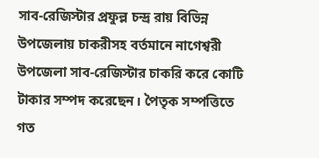সাব-রেজিস্টার প্রফুল্ল চন্দ্র রায় বিভিন্ন উপজেলায় চাকরীসহ বর্তমানে নাগেশ্বরী উপজেলা সাব-রেজিস্টার চাকরি করে কোটি টাকার সম্পদ করেছেন। পৈতৃক সম্পত্তিতে গত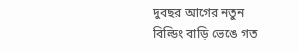দুবছর আগের নতুন বিল্ডিং বাড়ি ভেঙে গত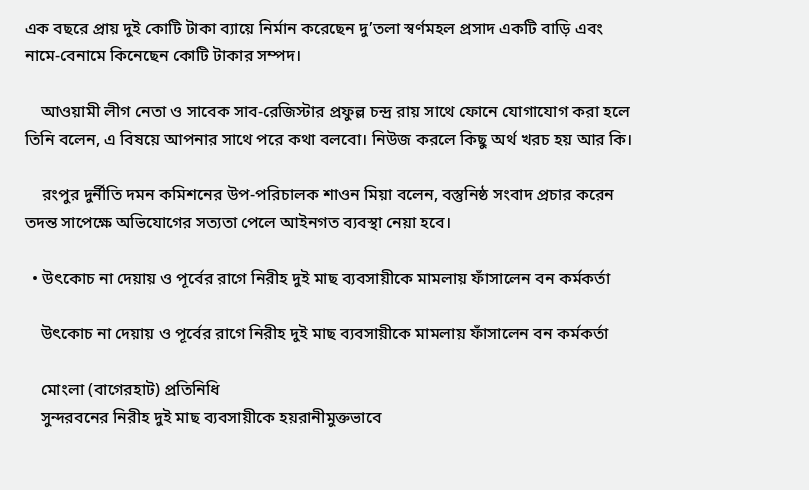এক বছরে প্রায় দুই কোটি টাকা ব্যায়ে নির্মান করেছেন দু’তলা স্বর্ণমহল প্রসাদ একটি বাড়ি এবং নামে-বেনামে কিনেছেন কোটি টাকার সম্পদ।

    আওয়ামী লীগ নেতা ও সাবেক সাব-রেজিস্টার প্রফুল্ল চন্দ্র রায় সাথে ফোনে যোগাযোগ করা হলে তিনি বলেন, এ বিষয়ে আপনার সাথে পরে কথা বলবো। নিউজ করলে কিছু অর্থ খরচ হয় আর কি।

    রংপুর দুর্নীতি দমন কমিশনের উপ-পরিচালক শাওন মিয়া বলেন, বস্তুনিষ্ঠ সংবাদ প্রচার করেন তদন্ত সাপেক্ষে অভিযোগের সত্যতা পেলে আইনগত ব্যবস্থা নেয়া হবে।

  • উৎকোচ না দেয়ায় ও পূর্বের রাগে নিরীহ দুই মাছ ব্যবসায়ীকে মামলায় ফাঁসালেন বন কর্মকর্তা

    উৎকোচ না দেয়ায় ও পূর্বের রাগে নিরীহ দুই মাছ ব্যবসায়ীকে মামলায় ফাঁসালেন বন কর্মকর্তা

    মোংলা (বাগেরহাট) প্রতিনিধি
    সুন্দরবনের নিরীহ দুই মাছ ব্যবসায়ীকে হয়রানীমুক্তভাবে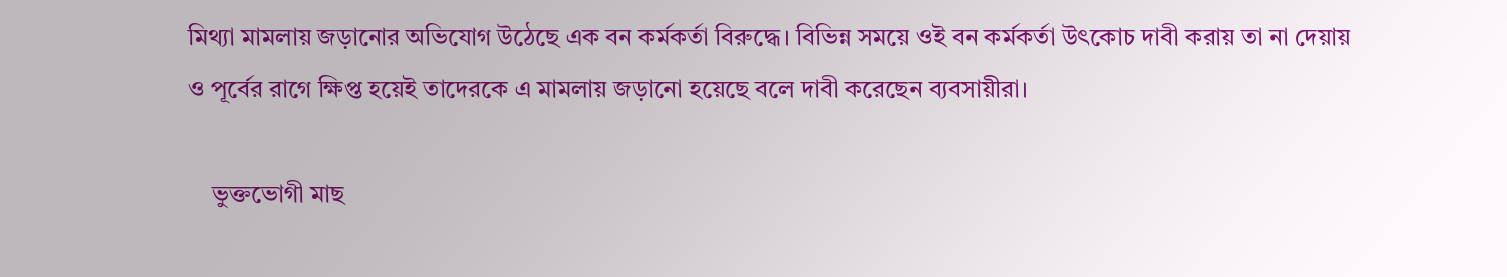মিথ্যা মামলায় জড়ানোর অভিযোগ উঠেছে এক বন কর্মকর্তা বিরুদ্ধে। বিভিন্ন সময়ে ওই বন কর্মকর্তা উৎকোচ দাবী করায় তা না দেয়ায় ও পূর্বের রাগে ক্ষিপ্ত হয়েই তাদেরকে এ মামলায় জড়ানো হয়েছে বলে দাবী করেছেন ব্যবসায়ীরা।

    ভুক্তভোগী মাছ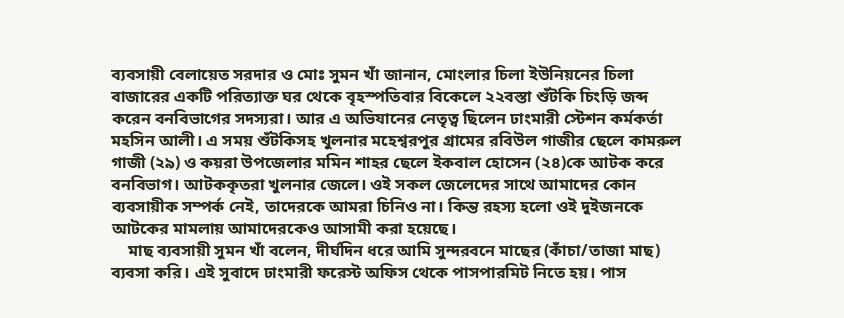ব্যবসায়ী বেলায়েত সরদার ও মোঃ সুমন খাঁ জানান, মোংলার চিলা ইউনিয়নের চিলা বাজারের একটি পরিত্যাক্ত ঘর থেকে বৃহস্পতিবার বিকেলে ২২বস্তা শুঁটকি চিংড়ি জব্দ করেন বনবিভাগের সদস্যরা। আর এ অভিযানের নেতৃত্ব ছিলেন ঢাংমারী স্টেশন কর্মকর্তা মহসিন আলী। এ সময় শুঁটকিসহ খুলনার মহেশ্বরপুর গ্রামের রবিউল গাজীর ছেলে কামরুল গাজী (২৯) ও কয়রা উপজেলার মমিন শাহর ছেলে ইকবাল হোসেন (২৪)কে আটক করে বনবিভাগ। আটককৃতরা খুলনার জেলে। ওই সকল জেলেদের সাথে আমাদের কোন ব্যবসায়ীক সম্পর্ক নেই, তাদেরকে আমরা চিনিও না। কিন্ত রহস্য হলো ওই দুইজনকে আটকের মামলায় আমাদেরকেও আসামী করা হয়েছে।
    মাছ ব্যবসায়ী সুমন খাঁ বলেন, দীর্ঘদিন ধরে আমি সুন্দরবনে মাছের (কাঁচা/তাজা মাছ) ব্যবসা করি। এই সুবাদে ঢাংমারী ফরেস্ট অফিস থেকে পাসপারমিট নিতে হয়। পাস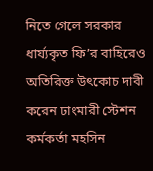নিতে গেলে সরকার ধার্য্যকৃত ফি’র বাহিরেও অতিরিক্ত উৎকোচ দাবী করেন ঢাংমারী স্টেশন কর্মকর্তা মহসিন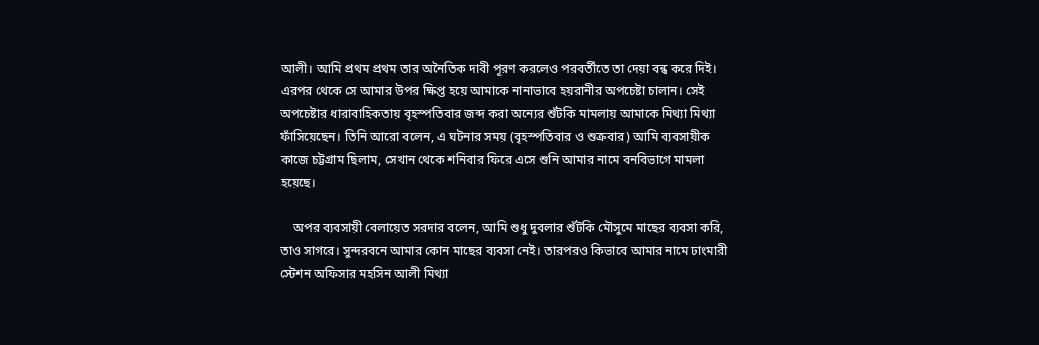আলী। আমি প্রথম প্রথম তার অনৈতিক দাবী পূরণ করলেও পরবর্তীতে তা দেয়া বন্ধ করে দিই। এরপর থেকে সে আমার উপর ক্ষিপ্ত হয়ে আমাকে নানাভাবে হয়রানীর অপচেষ্টা চালান। সেই অপচেষ্টার ধারাবাহিকতায় বৃহস্পতিবার জব্দ করা অন্যের শুঁটকি মামলায় আমাকে মিথ্যা মিথ্যা ফাঁসিয়েছেন। তিনি আরো বলেন, এ ঘটনার সময় (বৃহস্পতিবার ও শুক্রবার) আমি ব্যবসায়ীক কাজে চট্টগ্রাম ছিলাম, সেখান থেকে শনিবার ফিরে এসে শুনি আমার নামে বনবিভাগে মামলা হয়েছে।

    অপর ব্যবসায়ী বেলায়েত সরদার বলেন, আমি শুধু দুবলার শুঁটকি মৌসুমে মাছের ব্যবসা করি, তাও সাগরে। সুন্দরবনে আমার কোন মাছের ব্যবসা নেই। তারপরও কিভাবে আমার নামে ঢাংমারী স্টেশন অফিসার মহসিন আলী মিথ্যা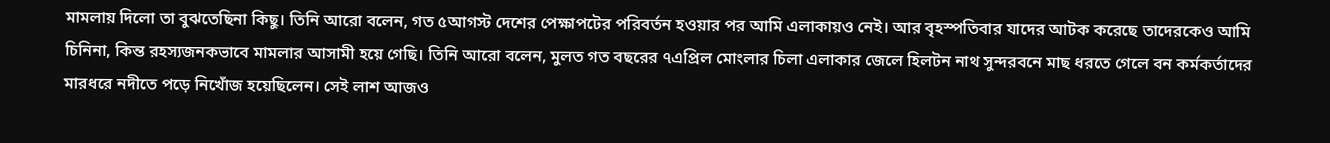মামলায় দিলো তা বুঝতেছিনা কিছু। তিনি আরো বলেন, গত ৫আগস্ট দেশের পেক্ষাপটের পরিবর্তন হওয়ার পর আমি এলাকায়ও নেই। আর বৃহস্পতিবার যাদের আটক করেছে তাদেরকেও আমি চিনিনা, কিন্ত রহস্যজনকভাবে মামলার আসামী হয়ে গেছি। তিনি আরো বলেন, মুলত গত বছরের ৭এপ্রিল মোংলার চিলা এলাকার জেলে হিলটন নাথ সুন্দরবনে মাছ ধরতে গেলে বন কর্মকর্তাদের মারধরে নদীতে পড়ে নিখোঁজ হয়েছিলেন। সেই লাশ আজও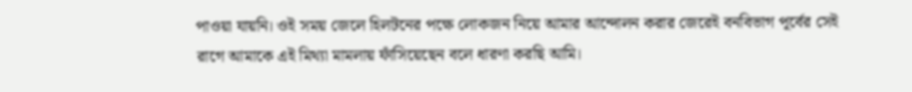পাওয়া যায়নি। ওই সময় জেলে হিলটনের পক্ষে লোকজন নিয়ে আমার আন্দোলন করার জেরেই বনবিভাগ পূর্বের সেই রাগে আমাকে এই মিথ্যা মামলায় ফাঁসিয়েছেন বলে ধারণা করছি আমি।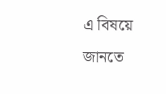এ বিষয়ে জানতে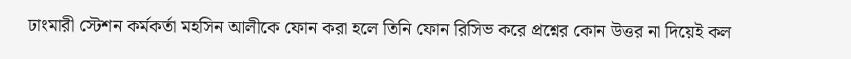ঢাংমারী স্টেশন কর্মকর্তা মহসিন আলীকে ফোন করা হলে তিনি ফোন রিসিভ করে প্রশ্নের কোন উত্তর না দিয়েই কল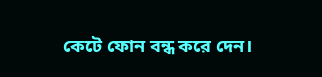কেটে ফোন বন্ধ করে দেন।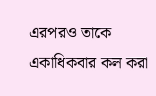এরপরও তাকে একাধিকবার কল করা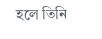হলে তিনি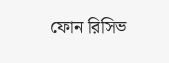ফোন রিসিভ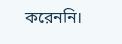করেননি।